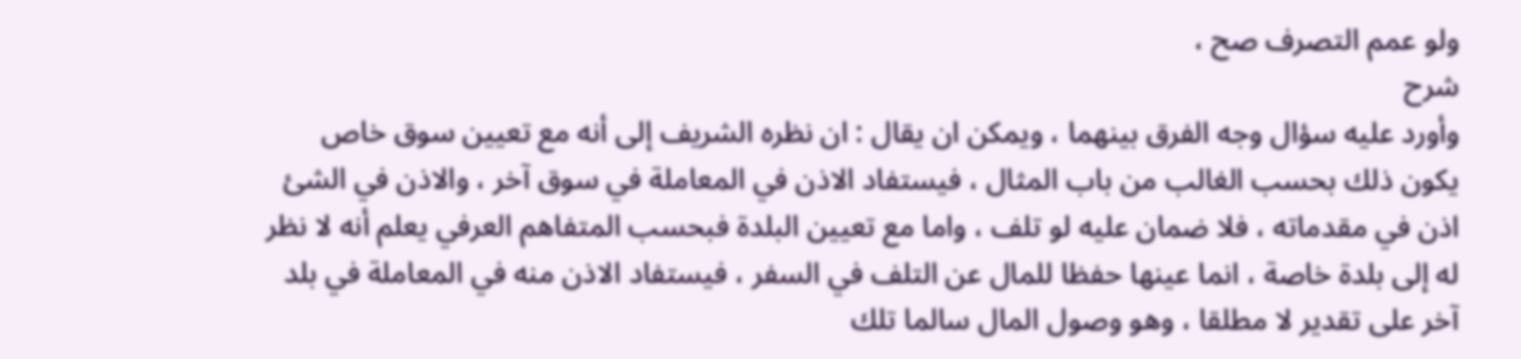ولو عمم التصرف صح ،
شرح
وأورد عليه سؤال وجه الفرق بينهما ، ويمكن ان يقال : ان نظره الشريف إلى أنه مع تعيين سوق خاص يكون ذلك بحسب الغالب من باب المثال ، فيستفاد الاذن في المعاملة في سوق آخر ، والاذن في الشئ اذن في مقدماته ، فلا ضمان عليه لو تلف ، واما مع تعيين البلدة فبحسب المتفاهم العرفي يعلم أنه لا نظر له إلى بلدة خاصة ، انما عينها حفظا للمال عن التلف في السفر ، فيستفاد الاذن منه في المعاملة في بلد آخر على تقدير لا مطلقا ، وهو وصول المال سالما تلك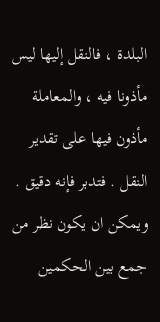البلدة ، فالنقل إليها ليس مأذونا فيه ، والمعاملة مأذون فيها على تقدير النقل . فتدبر فإنه دقيق .
ويمكن ان يكون نظر من جمع بين الحكمين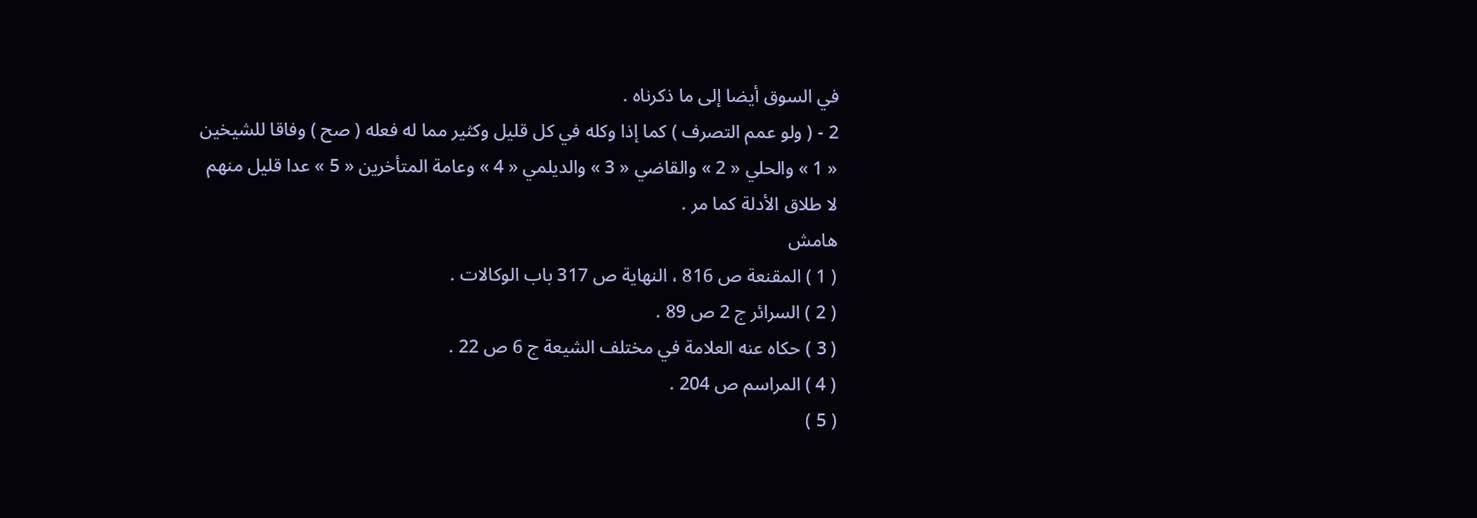في السوق أيضا إلى ما ذكرناه .
2 - ( ولو عمم التصرف ) كما إذا وكله في كل قليل وكثير مما له فعله ( صح ) وفاقا للشيخين « 1 » والحلي « 2 » والقاضي « 3 » والديلمي « 4 » وعامة المتأخرين « 5 » عدا قليل منهم لا طلاق الأدلة كما مر .
هامش
( 1 ) المقنعة ص 816 ، النهاية ص 317 باب الوكالات .
( 2 ) السرائر ج 2 ص 89 .
( 3 ) حكاه عنه العلامة في مختلف الشيعة ج 6 ص 22 .
( 4 ) المراسم ص 204 .
( 5 )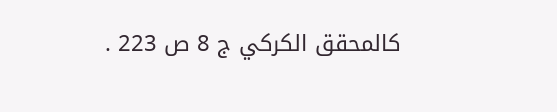كالمحقق الكركي ج 8 ص 223 .